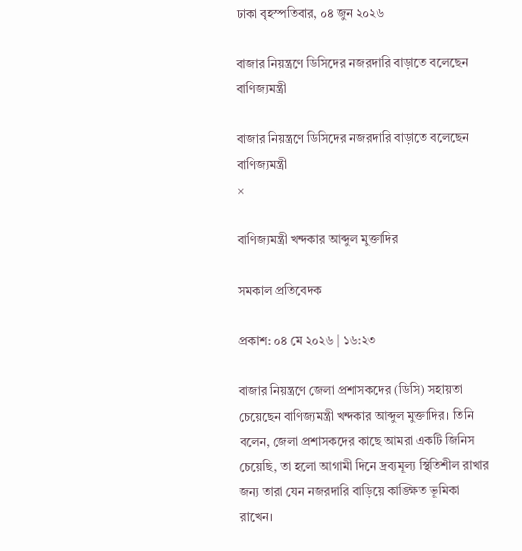ঢাকা বৃহস্পতিবার, ০৪ জুন ২০২৬

বাজার নিয়ন্ত্রণে ডিসিদের নজরদারি বাড়াতে বলেছেন বাণিজ্যমন্ত্রী

বাজার নিয়ন্ত্রণে ডিসিদের নজরদারি বাড়াতে বলেছেন বাণিজ্যমন্ত্রী
×

বাণিজ্যমন্ত্রী খন্দকার আব্দুল মুক্তাদির

সমকাল প্রতিবেদক

প্রকাশ: ০৪ মে ২০২৬ | ১৬:২৩

বাজার নিয়ন্ত্রণে জেলা প্রশাসকদের (ডিসি) সহায়তা চেয়েছেন বাণিজ্যমন্ত্রী খন্দকার আব্দুল মুক্তাদির। তিনি বলেন, জেলা প্রশাসকদের কাছে আমরা একটি জিনিস চেয়েছি, তা হলো আগামী দিনে দ্রব্যমূল্য স্থিতিশীল রাখার জন্য তারা যেন নজরদারি বাড়িয়ে কাঙ্ক্ষিত ভূমিকা রাখেন।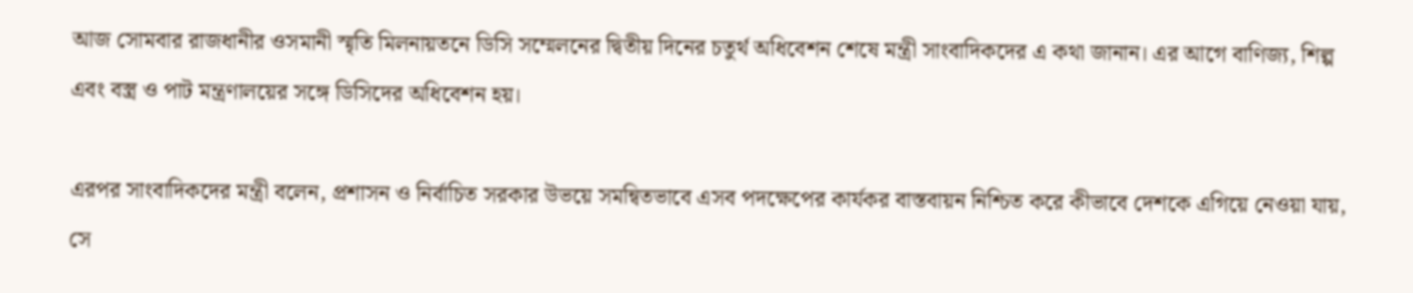আজ সোমবার রাজধানীর ওসমানী স্মৃতি মিলনায়তনে ডিসি সম্মেলনের দ্বিতীয় দিনের চতুর্থ অধিবেশন শেষে মন্ত্রী সাংবাদিকদের এ কথা জানান। এর আগে বাণিজ্য, শিল্প এবং বস্ত্র ও পাট মন্ত্রণালয়ের সঙ্গে ডিসিদের অধিবেশন হয়।

এরপর সাংবাদিকদের মন্ত্রী বলেন, প্রশাসন ও নির্বাচিত সরকার উভয়ে সমন্বিতভাবে এসব পদক্ষেপের কার্যকর বাস্তবায়ন নিশ্চিত করে কীভাবে দেশকে এগিয়ে নেওয়া যায়, সে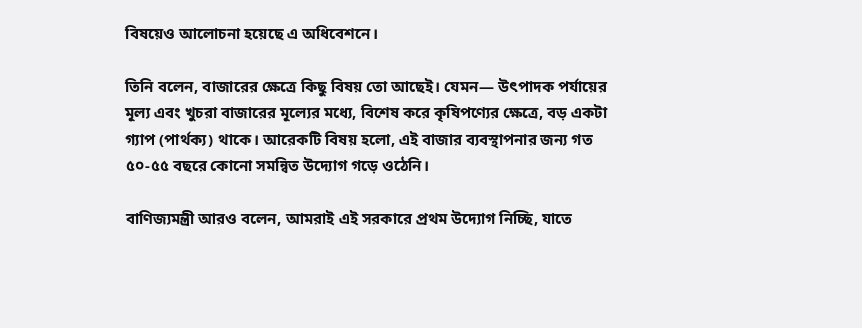বিষয়েও আলোচনা হয়েছে এ অধিবেশনে।

তিনি বলেন, বাজারের ক্ষেত্রে কিছু বিষয় তো আছেই। যেমন— উৎপাদক পর্যায়ের মূল্য এবং খুচরা বাজারের মূল্যের মধ্যে, বিশেষ করে কৃষিপণ্যের ক্ষেত্রে, বড় একটা গ্যাপ (পার্থক্য) থাকে। আরেকটি বিষয় হলো, এই বাজার ব্যবস্থাপনার জন্য গত ৫০-৫৫ বছরে কোনো সমন্বিত উদ্যোগ গড়ে ওঠেনি।

বাণিজ্যমন্ত্রী আরও বলেন, আমরাই এই সরকারে প্রথম উদ্যোগ নিচ্ছি, যাতে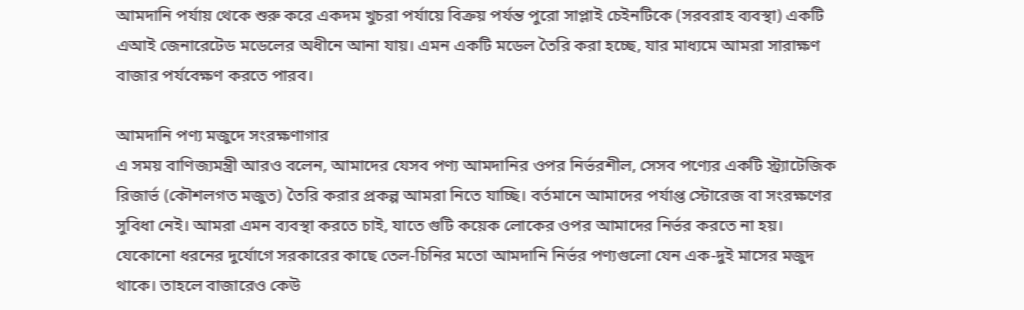আমদানি পর্যায় থেকে শুরু করে একদম খুচরা পর্যায়ে বিক্রয় পর্যন্ত পুরো সাপ্লাই চেইনটিকে (সরবরাহ ব্যবস্থা) একটি এআই জেনারেটেড মডেলের অধীনে আনা যায়। এমন একটি মডেল তৈরি করা হচ্ছে, যার মাধ্যমে আমরা সারাক্ষণ বাজার পর্যবেক্ষণ করতে পারব।

আমদানি পণ্য মজুদে সংরক্ষণাগার
এ সময় বাণিজ্যমন্ত্রী আরও বলেন, আমাদের যেসব পণ্য আমদানির ওপর নির্ভরশীল, সেসব পণ্যের একটি স্ট্র্যাটেজিক রিজার্ভ (কৌশলগত মজুত) তৈরি করার প্রকল্প আমরা নিতে যাচ্ছি। বর্তমানে আমাদের পর্যাপ্ত স্টোরেজ বা সংরক্ষণের সুবিধা নেই। আমরা এমন ব্যবস্থা করতে চাই, যাতে গুটি কয়েক লোকের ওপর আমাদের নির্ভর করতে না হয়। যেকোনো ধরনের দুর্যোগে সরকারের কাছে তেল-চিনির মতো আমদানি নির্ভর পণ্যগুলো যেন এক-দুই মাসের মজুদ থাকে। তাহলে বাজারেও কেউ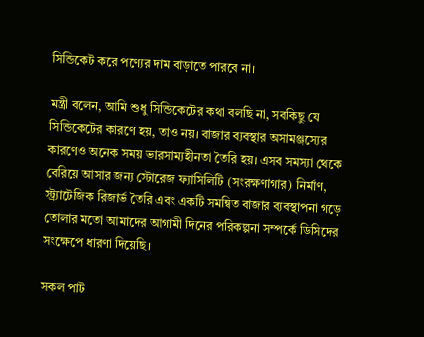সিন্ডিকেট করে পণ্যের দাম বাড়াতে পারবে না।

মন্ত্রী বলেন, আমি শুধু সিন্ডিকেটের কথা বলছি না, সবকিছু যে সিন্ডিকেটের কারণে হয়, তাও নয়। বাজার ব্যবস্থার অসামঞ্জস্যের কারণেও অনেক সময় ভারসাম্যহীনতা তৈরি হয়। এসব সমস্যা থেকে বেরিয়ে আসার জন্য স্টোরেজ ফ্যাসিলিটি (সংরক্ষণাগার) নির্মাণ, স্ট্র্যাটেজিক রিজার্ভ তৈরি এবং একটি সমন্বিত বাজার ব্যবস্থাপনা গড়ে তোলার মতো আমাদের আগামী দিনের পরিকল্পনা সম্পর্কে ডিসিদের সংক্ষেপে ধারণা দিয়েছি।

সকল পাট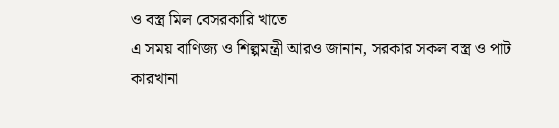ও বস্ত্র মিল বেসরকারি খাতে
এ সময় বাণিজ্য ও শিল্পমন্ত্রী আরও জানান, সরকার সকল বস্ত্র ও পাট কারখানা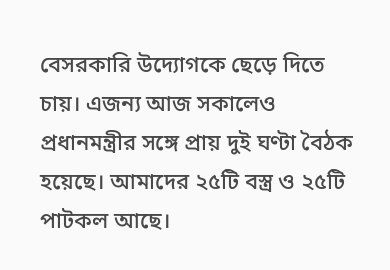বেসরকারি উদ্যোগকে ছেড়ে দিতে চায়। এজন্য আজ সকালেও প্রধানমন্ত্রীর সঙ্গে প্রায় দুই ঘণ্টা বৈঠক হয়েছে। আমাদের ২৫টি বস্ত্র ও ২৫টি পাটকল আছে।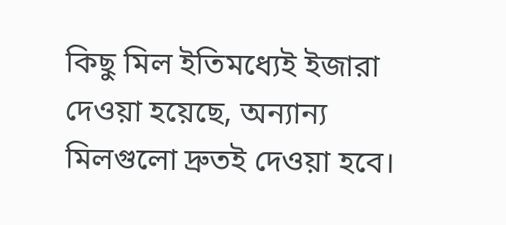কিছু মিল ইতিমধ্যেই ইজারা দেওয়া হয়েছে, অন্যান্য মিলগুলো দ্রুতই দেওয়া হবে।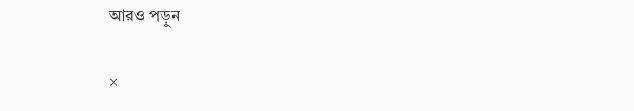আরও পড়ুন

×